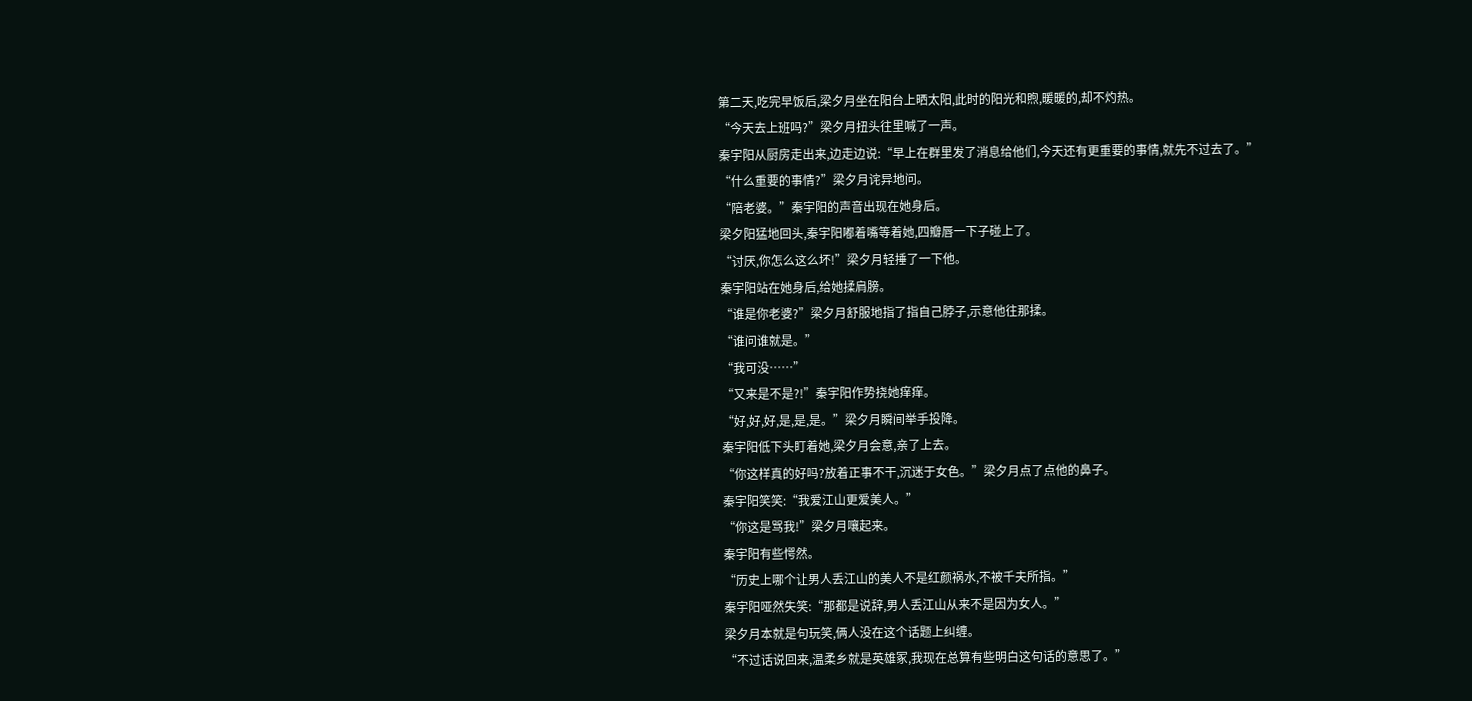第二天,吃完早饭后,梁夕月坐在阳台上晒太阳,此时的阳光和煦,暖暖的,却不灼热。
“今天去上班吗?”梁夕月扭头往里喊了一声。
秦宇阳从厨房走出来,边走边说:“早上在群里发了消息给他们,今天还有更重要的事情,就先不过去了。”
“什么重要的事情?”梁夕月诧异地问。
“陪老婆。”秦宇阳的声音出现在她身后。
梁夕阳猛地回头,秦宇阳嘟着嘴等着她,四瓣唇一下子碰上了。
“讨厌,你怎么这么坏!”梁夕月轻捶了一下他。
秦宇阳站在她身后,给她揉肩膀。
“谁是你老婆?”梁夕月舒服地指了指自己脖子,示意他往那揉。
“谁问谁就是。”
“我可没……”
“又来是不是?!”秦宇阳作势挠她痒痒。
“好,好,好,是,是,是。”梁夕月瞬间举手投降。
秦宇阳低下头盯着她,梁夕月会意,亲了上去。
“你这样真的好吗?放着正事不干,沉迷于女色。”梁夕月点了点他的鼻子。
秦宇阳笑笑:“我爱江山更爱美人。”
“你这是骂我!”梁夕月嚷起来。
秦宇阳有些愕然。
“历史上哪个让男人丢江山的美人不是红颜祸水,不被千夫所指。”
秦宇阳哑然失笑:“那都是说辞,男人丢江山从来不是因为女人。”
梁夕月本就是句玩笑,俩人没在这个话题上纠缠。
“不过话说回来,温柔乡就是英雄冢,我现在总算有些明白这句话的意思了。”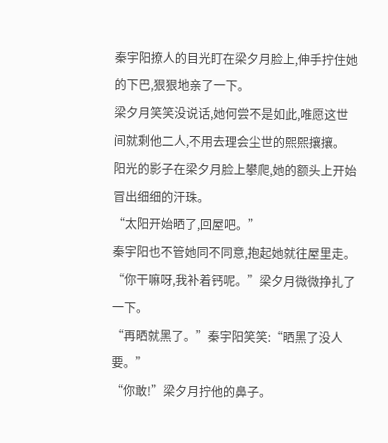秦宇阳撩人的目光盯在梁夕月脸上,伸手拧住她的下巴,狠狠地亲了一下。
梁夕月笑笑没说话,她何尝不是如此,唯愿这世间就剩他二人,不用去理会尘世的熙熙攘攘。
阳光的影子在梁夕月脸上攀爬,她的额头上开始冒出细细的汗珠。
“太阳开始晒了,回屋吧。”
秦宇阳也不管她同不同意,抱起她就往屋里走。
“你干嘛呀,我补着钙呢。”梁夕月微微挣扎了一下。
“再晒就黑了。”秦宇阳笑笑:“晒黑了没人要。”
“你敢!”梁夕月拧他的鼻子。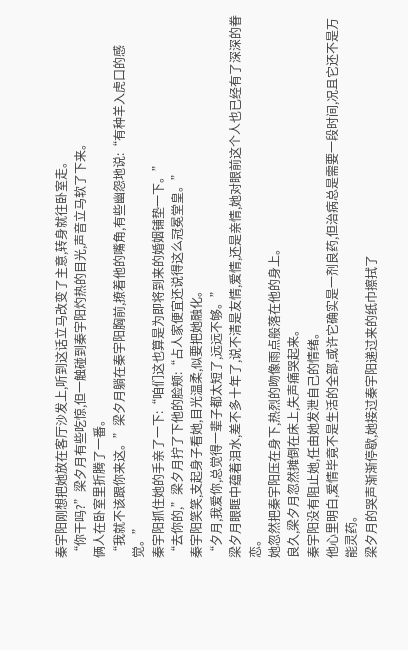秦宇阳刚想把她放在客厅沙发上,听到这话立马改变了主意,转身就往卧室走。
“你干吗?”梁夕月有些吃惊,但一触碰到秦宇阳灼热的目光,声音立马软了下来。
俩人在卧室里折腾了一番。
“我就不该跟你来这。”梁夕月躺在秦宇阳胸前,撩着他的嘴角,有些幽怨地说:“有种羊入虎口的感觉。”
秦宇阳抓住她的手亲了一下:“咱们这也算是为即将到来的婚姻铺垫一下。”
“去你的,”梁夕月拧了下他的脸颊:“占人家便宜还说得这么冠冕堂皇。”
秦宇阳笑笑,支起身子看她,目光温柔,似要把她融化。
“夕月,我爱你,总觉得一辈子都太短了,远远不够。”
梁夕月眼眶中蕴着泪水,差不多十年了,说不清是友情,爱情,还是亲情,她对眼前这个人也已经有了深深的眷恋。
她忽然把秦宇阳压在身下,热烈的吻像雨点般落在他的身上。
良久,梁夕月忽然摊倒在床上,失声痛哭起来。
秦宇阳没有阻止她,任由她发泄自己的情绪。
他心里明白,爱情毕竟不是生活的全部,或许它确实是一剂良药,但治病总是需要一段时间,况且它还不是万能灵药。
梁夕月的哭声渐渐停歇,她接过秦宇阳递过来的纸巾擦拭了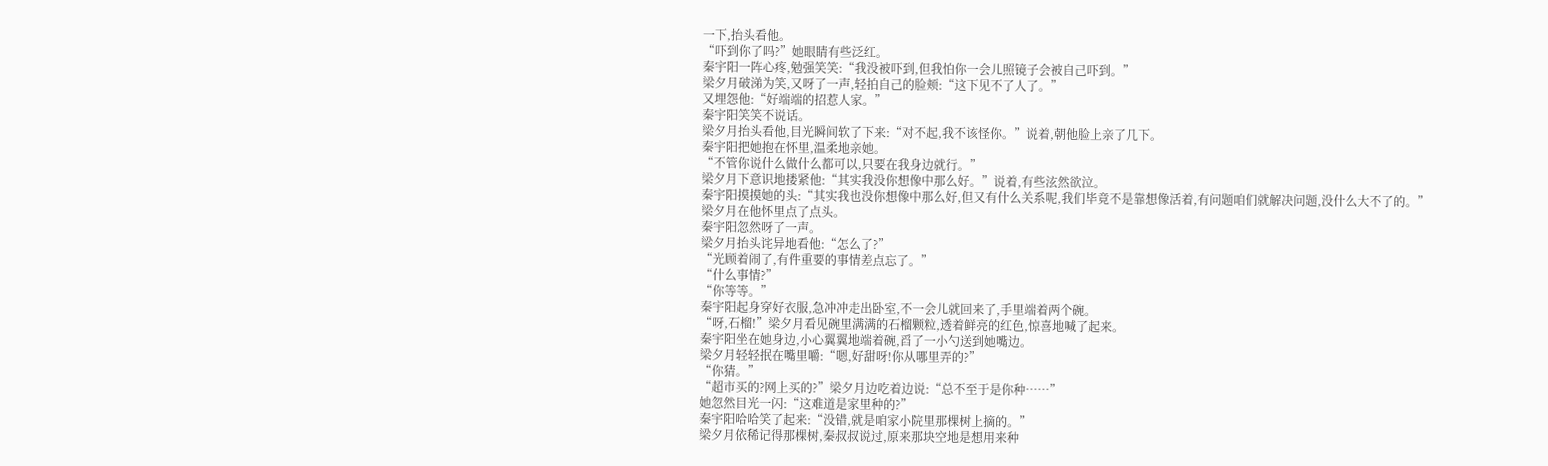一下,抬头看他。
“吓到你了吗?”她眼睛有些泛红。
秦宇阳一阵心疼,勉强笑笑:“我没被吓到,但我怕你一会儿照镜子会被自己吓到。”
梁夕月破涕为笑,又呀了一声,轻拍自己的脸颊:“这下见不了人了。”
又埋怨他:“好端端的招惹人家。”
秦宇阳笑笑不说话。
梁夕月抬头看他,目光瞬间软了下来:“对不起,我不该怪你。”说着,朝他脸上亲了几下。
秦宇阳把她抱在怀里,温柔地亲她。
“不管你说什么做什么都可以,只要在我身边就行。”
梁夕月下意识地搂紧他:“其实我没你想像中那么好。”说着,有些泫然欲泣。
秦宇阳摸摸她的头:“其实我也没你想像中那么好,但又有什么关系呢,我们毕竟不是靠想像活着,有问题咱们就解决问题,没什么大不了的。”
梁夕月在他怀里点了点头。
秦宇阳忽然呀了一声。
梁夕月抬头诧异地看他:“怎么了?”
“光顾着闹了,有件重要的事情差点忘了。”
“什么事情?”
“你等等。”
秦宇阳起身穿好衣服,急冲冲走出卧室,不一会儿就回来了,手里端着两个碗。
“呀,石榴!”梁夕月看见碗里满满的石榴颗粒,透着鲜亮的红色,惊喜地喊了起来。
秦宇阳坐在她身边,小心翼翼地端着碗,舀了一小勺送到她嘴边。
梁夕月轻轻抿在嘴里嚼:“嗯,好甜呀!你从哪里弄的?”
“你猜。”
“超市买的?网上买的?”梁夕月边吃着边说:“总不至于是你种……”
她忽然目光一闪:“这难道是家里种的?”
秦宇阳哈哈笑了起来:“没错,就是咱家小院里那棵树上摘的。”
梁夕月依稀记得那棵树,秦叔叔说过,原来那块空地是想用来种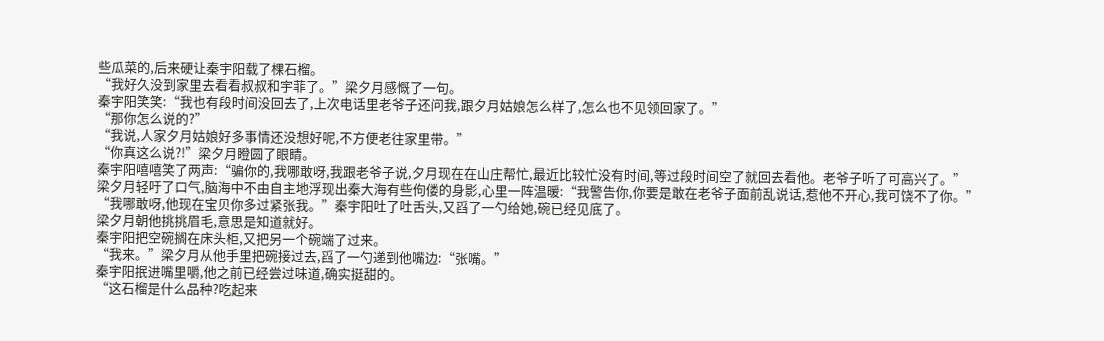些瓜菜的,后来硬让秦宇阳载了棵石榴。
“我好久没到家里去看看叔叔和宇菲了。”梁夕月感慨了一句。
秦宇阳笑笑:“我也有段时间没回去了,上次电话里老爷子还问我,跟夕月姑娘怎么样了,怎么也不见领回家了。”
“那你怎么说的?”
“我说,人家夕月姑娘好多事情还没想好呢,不方便老往家里带。”
“你真这么说?!”梁夕月瞪圆了眼睛。
秦宇阳嘻嘻笑了两声:“骗你的,我哪敢呀,我跟老爷子说,夕月现在在山庄帮忙,最近比较忙没有时间,等过段时间空了就回去看他。老爷子听了可高兴了。”
梁夕月轻吁了口气,脑海中不由自主地浮现出秦大海有些佝偻的身影,心里一阵温暖:“我警告你,你要是敢在老爷子面前乱说话,惹他不开心,我可饶不了你。”
“我哪敢呀,他现在宝贝你多过紧张我。”秦宇阳吐了吐舌头,又舀了一勺给她,碗已经见底了。
梁夕月朝他挑挑眉毛,意思是知道就好。
秦宇阳把空碗搁在床头柜,又把另一个碗端了过来。
“我来。”梁夕月从他手里把碗接过去,舀了一勺递到他嘴边:“张嘴。”
秦宇阳抿进嘴里嚼,他之前已经尝过味道,确实挺甜的。
“这石榴是什么品种?吃起来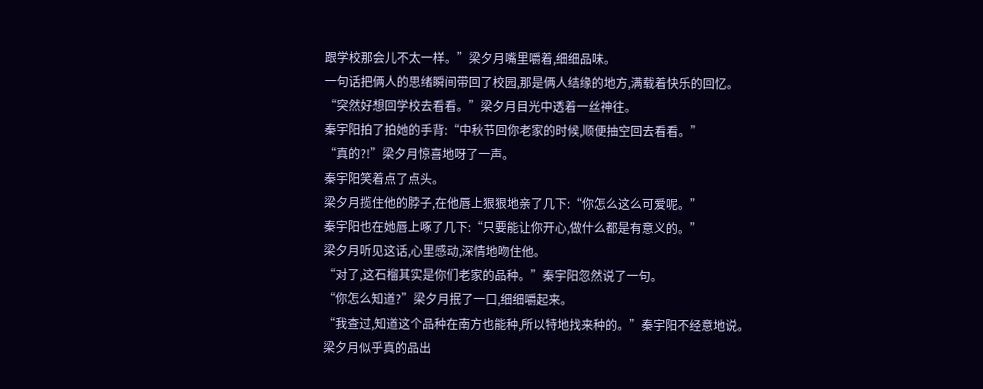跟学校那会儿不太一样。”梁夕月嘴里嚼着,细细品味。
一句话把俩人的思绪瞬间带回了校园,那是俩人结缘的地方,满载着快乐的回忆。
“突然好想回学校去看看。”梁夕月目光中透着一丝神往。
秦宇阳拍了拍她的手背:“中秋节回你老家的时候,顺便抽空回去看看。”
“真的?!”梁夕月惊喜地呀了一声。
秦宇阳笑着点了点头。
梁夕月揽住他的脖子,在他唇上狠狠地亲了几下:“你怎么这么可爱呢。”
秦宇阳也在她唇上啄了几下:“只要能让你开心,做什么都是有意义的。”
梁夕月听见这话,心里感动,深情地吻住他。
“对了,这石榴其实是你们老家的品种。”秦宇阳忽然说了一句。
“你怎么知道?”梁夕月抿了一口,细细嚼起来。
“我查过,知道这个品种在南方也能种,所以特地找来种的。”秦宇阳不经意地说。
梁夕月似乎真的品出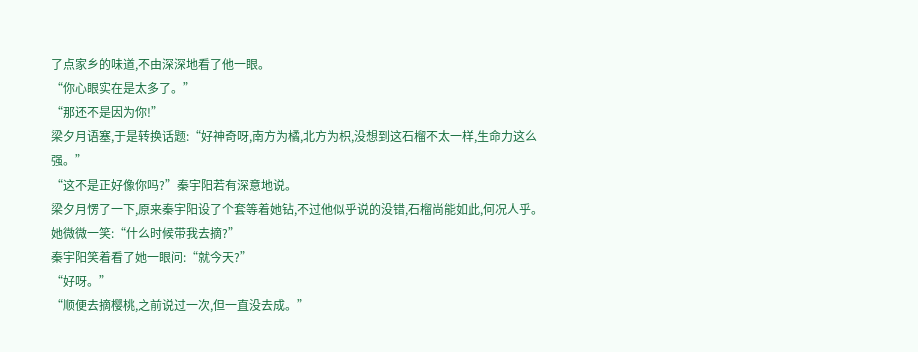了点家乡的味道,不由深深地看了他一眼。
“你心眼实在是太多了。”
“那还不是因为你!”
梁夕月语塞,于是转换话题:“好神奇呀,南方为橘,北方为枳,没想到这石榴不太一样,生命力这么强。”
“这不是正好像你吗?”秦宇阳若有深意地说。
梁夕月愣了一下,原来秦宇阳设了个套等着她钻,不过他似乎说的没错,石榴尚能如此,何况人乎。
她微微一笑:“什么时候带我去摘?”
秦宇阳笑着看了她一眼问:“就今天?”
“好呀。”
“顺便去摘樱桃,之前说过一次,但一直没去成。”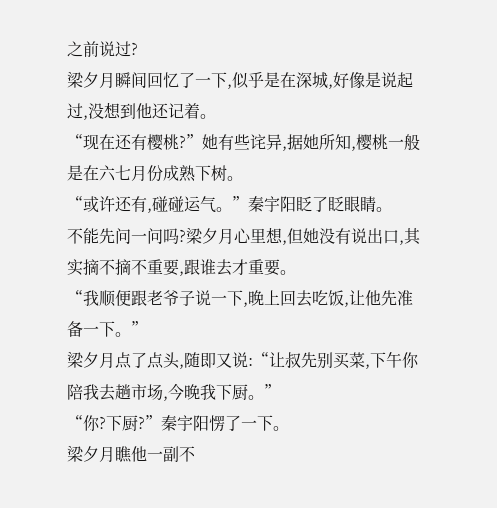之前说过?
梁夕月瞬间回忆了一下,似乎是在深城,好像是说起过,没想到他还记着。
“现在还有樱桃?”她有些诧异,据她所知,樱桃一般是在六七月份成熟下树。
“或许还有,碰碰运气。”秦宇阳眨了眨眼睛。
不能先问一问吗?梁夕月心里想,但她没有说出口,其实摘不摘不重要,跟谁去才重要。
“我顺便跟老爷子说一下,晚上回去吃饭,让他先准备一下。”
梁夕月点了点头,随即又说:“让叔先别买菜,下午你陪我去趟市场,今晚我下厨。”
“你?下厨?”秦宇阳愣了一下。
梁夕月瞧他一副不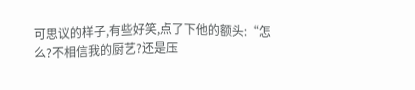可思议的样子,有些好笑,点了下他的额头:“怎么?不相信我的厨艺?还是压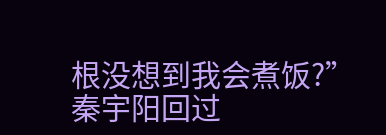根没想到我会煮饭?”
秦宇阳回过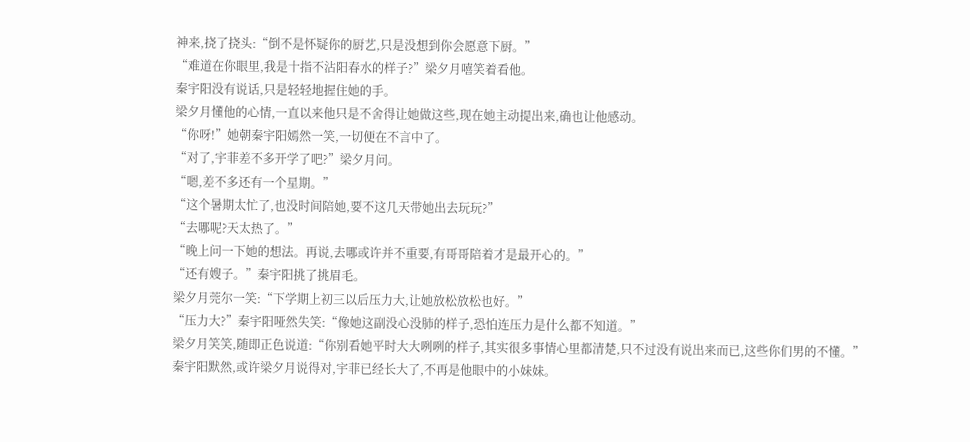神来,挠了挠头:“倒不是怀疑你的厨艺,只是没想到你会愿意下厨。”
“难道在你眼里,我是十指不沾阳春水的样子?”梁夕月嘻笑着看他。
秦宇阳没有说话,只是轻轻地握住她的手。
梁夕月懂他的心情,一直以来他只是不舍得让她做这些,现在她主动提出来,确也让他感动。
“你呀!”她朝秦宇阳嫣然一笑,一切便在不言中了。
“对了,宇菲差不多开学了吧?”梁夕月问。
“嗯,差不多还有一个星期。”
“这个暑期太忙了,也没时间陪她,要不这几天带她出去玩玩?”
“去哪呢?天太热了。”
“晚上问一下她的想法。再说,去哪或许并不重要,有哥哥陪着才是最开心的。”
“还有嫂子。”秦宇阳挑了挑眉毛。
梁夕月莞尔一笑:“下学期上初三以后压力大,让她放松放松也好。”
“压力大?”秦宇阳哑然失笑:“像她这副没心没肺的样子,恐怕连压力是什么都不知道。”
梁夕月笑笑,随即正色说道:“你别看她平时大大咧咧的样子,其实很多事情心里都清楚,只不过没有说出来而已,这些你们男的不懂。”
秦宇阳默然,或许梁夕月说得对,宇菲已经长大了,不再是他眼中的小妹妹。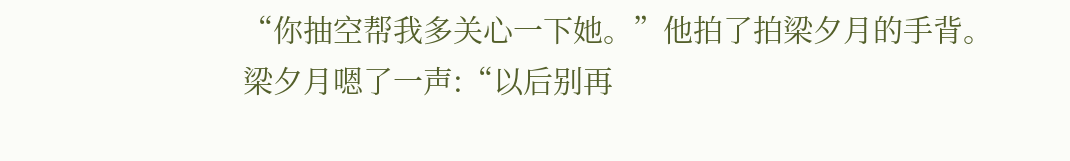“你抽空帮我多关心一下她。”他拍了拍梁夕月的手背。
梁夕月嗯了一声:“以后别再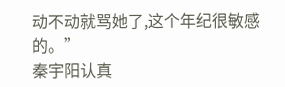动不动就骂她了,这个年纪很敏感的。”
秦宇阳认真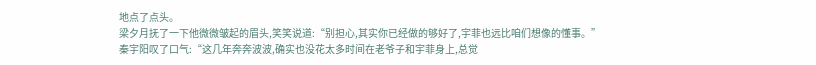地点了点头。
梁夕月抚了一下他微微皱起的眉头,笑笑说道:“别担心,其实你已经做的够好了,宇菲也远比咱们想像的懂事。”
秦宇阳叹了口气:“这几年奔奔波波,确实也没花太多时间在老爷子和宇菲身上,总觉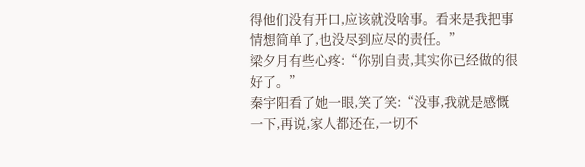得他们没有开口,应该就没啥事。看来是我把事情想简单了,也没尽到应尽的责任。”
梁夕月有些心疼:“你别自责,其实你已经做的很好了。”
秦宇阳看了她一眼,笑了笑:“没事,我就是感慨一下,再说,家人都还在,一切不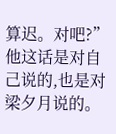算迟。对吧?”
他这话是对自己说的,也是对梁夕月说的。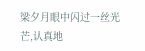梁夕月眼中闪过一丝光芒,认真地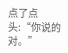点了点头:“你说的对。”